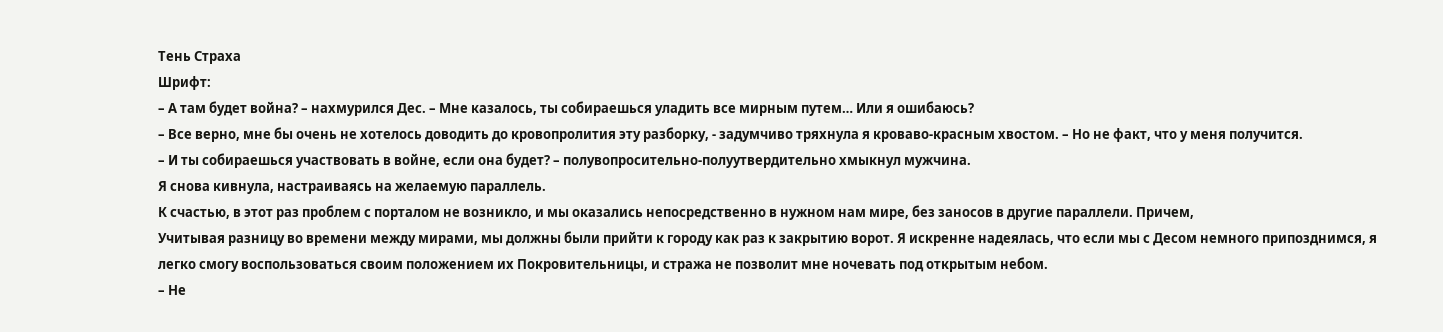Тень Страха
Шрифт:
– А там будет война? – нахмурился Дес. – Мне казалось, ты собираешься уладить все мирным путем… Или я ошибаюсь?
– Все верно, мне бы очень не хотелось доводить до кровопролития эту разборку, - задумчиво тряхнула я кроваво-красным хвостом. – Но не факт, что у меня получится.
– И ты собираешься участвовать в войне, если она будет? – полувопросительно-полуутвердительно хмыкнул мужчина.
Я снова кивнула, настраиваясь на желаемую параллель.
К счастью, в этот раз проблем с порталом не возникло, и мы оказались непосредственно в нужном нам мире, без заносов в другие параллели. Причем,
Учитывая разницу во времени между мирами, мы должны были прийти к городу как раз к закрытию ворот. Я искренне надеялась, что если мы с Десом немного припозднимся, я легко смогу воспользоваться своим положением их Покровительницы, и стража не позволит мне ночевать под открытым небом.
– Не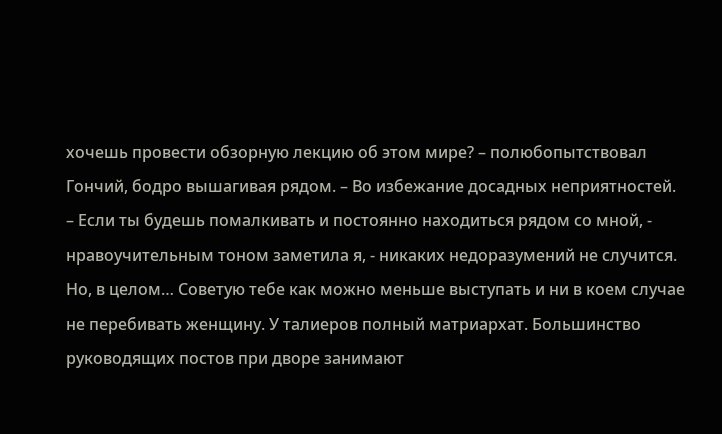хочешь провести обзорную лекцию об этом мире? – полюбопытствовал Гончий, бодро вышагивая рядом. – Во избежание досадных неприятностей.
– Если ты будешь помалкивать и постоянно находиться рядом со мной, - нравоучительным тоном заметила я, - никаких недоразумений не случится. Но, в целом… Советую тебе как можно меньше выступать и ни в коем случае не перебивать женщину. У талиеров полный матриархат. Большинство руководящих постов при дворе занимают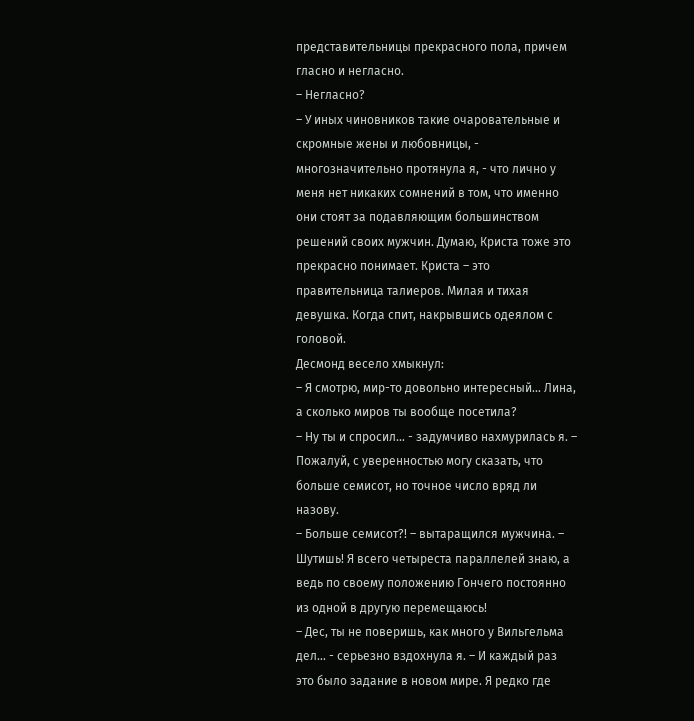представительницы прекрасного пола, причем гласно и негласно.
– Негласно?
– У иных чиновников такие очаровательные и скромные жены и любовницы, - многозначительно протянула я, - что лично у меня нет никаких сомнений в том, что именно они стоят за подавляющим большинством решений своих мужчин. Думаю, Криста тоже это прекрасно понимает. Криста – это правительница талиеров. Милая и тихая девушка. Когда спит, накрывшись одеялом с головой.
Десмонд весело хмыкнул:
– Я смотрю, мир-то довольно интересный… Лина, а сколько миров ты вообще посетила?
– Ну ты и спросил… - задумчиво нахмурилась я. – Пожалуй, с уверенностью могу сказать, что больше семисот, но точное число вряд ли назову.
– Больше семисот?! – вытаращился мужчина. – Шутишь! Я всего четыреста параллелей знаю, а ведь по своему положению Гончего постоянно из одной в другую перемещаюсь!
– Дес, ты не поверишь, как много у Вильгельма дел… - серьезно вздохнула я. – И каждый раз это было задание в новом мире. Я редко где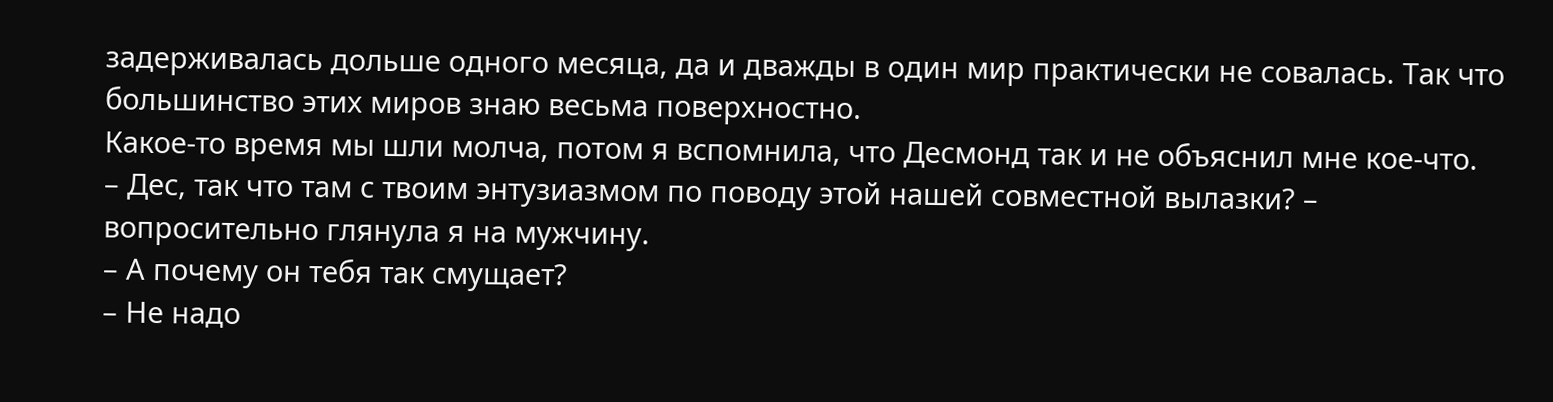задерживалась дольше одного месяца, да и дважды в один мир практически не совалась. Так что большинство этих миров знаю весьма поверхностно.
Какое-то время мы шли молча, потом я вспомнила, что Десмонд так и не объяснил мне кое-что.
– Дес, так что там с твоим энтузиазмом по поводу этой нашей совместной вылазки? – вопросительно глянула я на мужчину.
– А почему он тебя так смущает?
– Не надо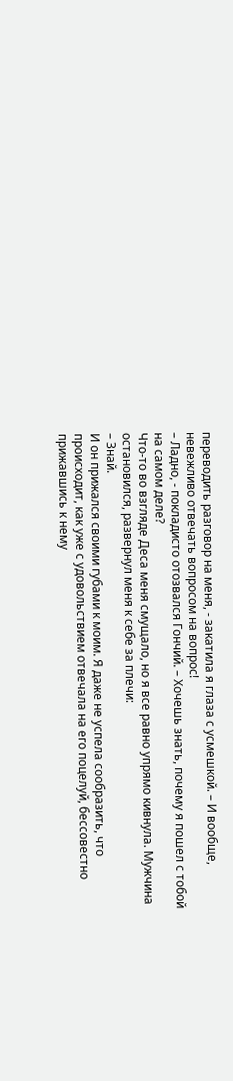переводить разговор на меня, - закатила я глаза с усмешкой. – И вообще, невежливо отвечать вопросом на вопрос!
– Ладно, - покладисто отозвался Гончий. – Хочешь знать, почему я пошел с тобой на самом деле?
Что-то во взгляде Деса меня смущало, но я все равно упрямо кивнула. Мужчина остановился, развернул меня к себе за плечи:
– Знай.
И он прижался своими губами к моим. Я даже не успела сообразить, что происходит, как уже с удовольствием отвечала на его поцелуй, бессовестно прижавшись к нему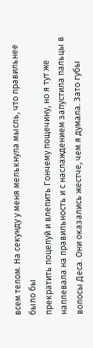всем телом. На секунду у меня мелькнула мысль, что правильнее было бы
прекратить поцелуй и влепить Гончему пощечину, но я тут же наплевала на правильность и с наслаждением запустила пальцы в волосы Деса. Они оказались жестче, чем я думала. Зато губы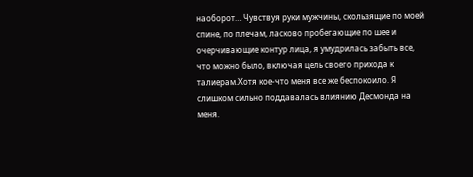наоборот… Чувствуя руки мужчины, скользящие по моей спине, по плечам, ласково пробегающие по шее и очерчивающие контур лица, я умудрилась забыть все, что можно было, включая цель своего прихода к талиерам.Хотя кое-что меня все же беспокоило. Я слишком сильно поддавалась влиянию Десмонда на меня.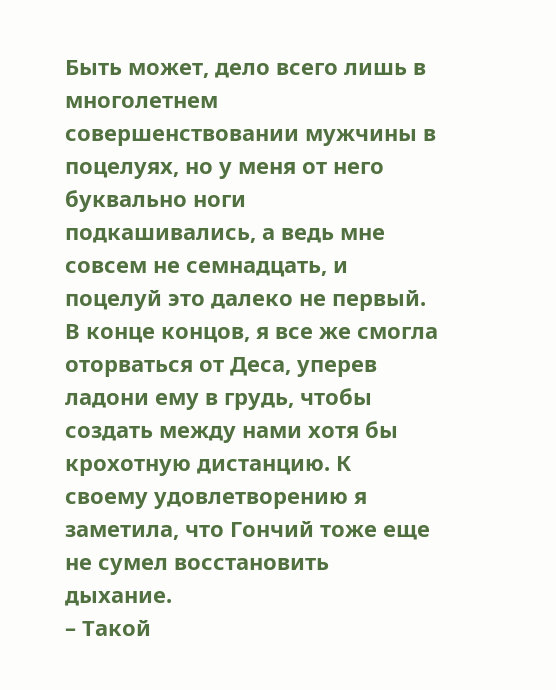Быть может, дело всего лишь в многолетнем совершенствовании мужчины в поцелуях, но у меня от него буквально ноги подкашивались, а ведь мне совсем не семнадцать, и поцелуй это далеко не первый.
В конце концов, я все же смогла оторваться от Деса, уперев ладони ему в грудь, чтобы создать между нами хотя бы крохотную дистанцию. К своему удовлетворению я заметила, что Гончий тоже еще не сумел восстановить дыхание.
– Такой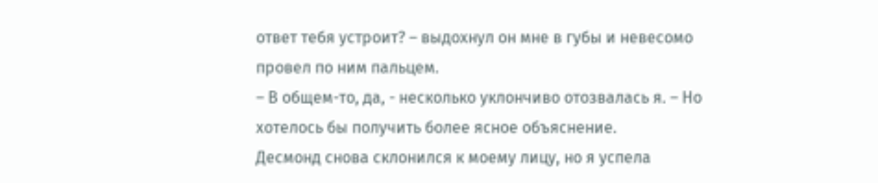ответ тебя устроит? – выдохнул он мне в губы и невесомо провел по ним пальцем.
– В общем-то, да, - несколько уклончиво отозвалась я. – Но хотелось бы получить более ясное объяснение.
Десмонд снова склонился к моему лицу, но я успела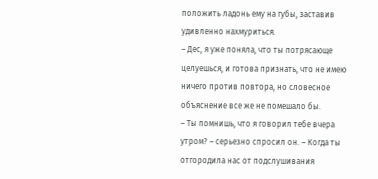положить ладонь ему на губы, заставив удивленно нахмуриться.
– Дес, я уже поняла, что ты потрясающе целуешься, и готова признать, что не имею ничего против повтора, но словесное объяснение все же не помешало бы.
– Ты помнишь, что я говорил тебе вчера утром? – серьезно спросил он. – Когда ты отгородила нас от подслушивания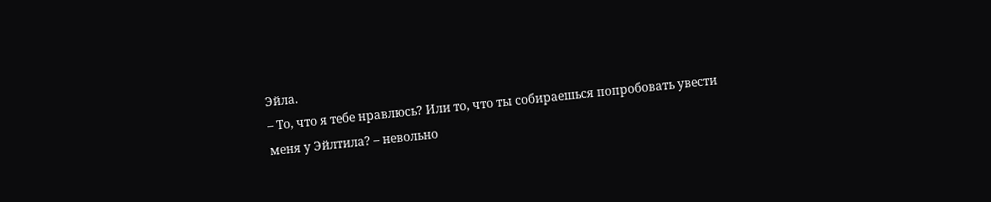Эйла.
– То, что я тебе нравлюсь? Или то, что ты собираешься попробовать увести меня у Эйлтила? – невольно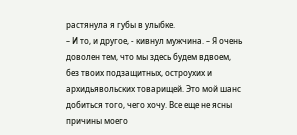растянула я губы в улыбке.
– И то, и другое, - кивнул мужчина. – Я очень доволен тем, что мы здесь будем вдвоем, без твоих подзащитных, остроухих и архидьявольских товарищей. Это мой шанс добиться того, чего хочу. Все еще не ясны причины моего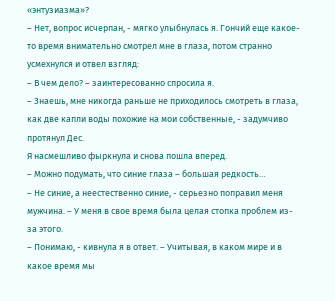«энтузиазма»?
– Нет, вопрос исчерпан, - мягко улыбнулась я. Гончий еще какое-то время внимательно смотрел мне в глаза, потом странно усмехнулся и отвел взгляд:
– В чем дело? – заинтересованно спросила я.
– Знаешь, мне никогда раньше не приходилось смотреть в глаза, как две капли воды похожие на мои собственные, - задумчиво протянул Дес.
Я насмешливо фыркнула и снова пошла вперед.
– Можно подумать, что синие глаза – большая редкость…
– Не синие, а неестественно синие, - серьезно поправил меня мужчина. – У меня в свое время была целая стопка проблем из-за этого.
– Понимаю, - кивнула я в ответ. – Учитывая, в каком мире и в какое время мы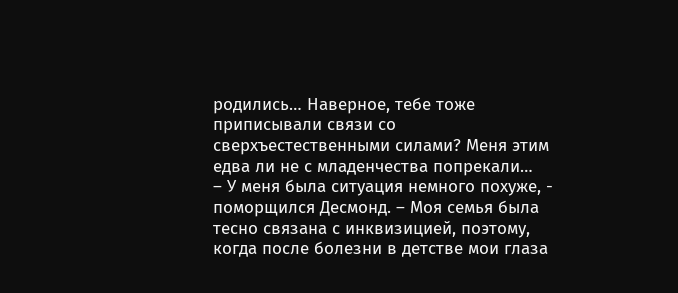родились… Наверное, тебе тоже приписывали связи со сверхъестественными силами? Меня этим едва ли не с младенчества попрекали…
– У меня была ситуация немного похуже, - поморщился Десмонд. – Моя семья была тесно связана с инквизицией, поэтому, когда после болезни в детстве мои глаза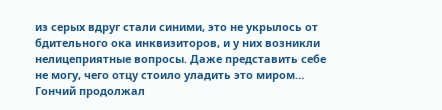из серых вдруг стали синими, это не укрылось от бдительного ока инквизиторов, и у них возникли нелицеприятные вопросы. Даже представить себе не могу, чего отцу стоило уладить это миром…
Гончий продолжал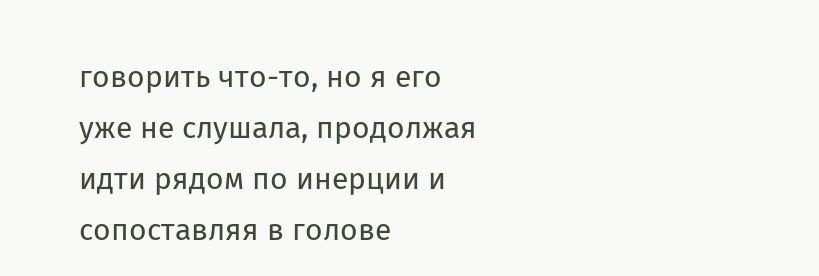говорить что-то, но я его уже не слушала, продолжая идти рядом по инерции и сопоставляя в голове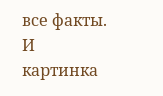все факты. И картинка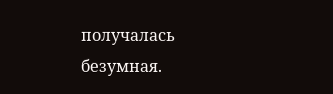получалась безумная.